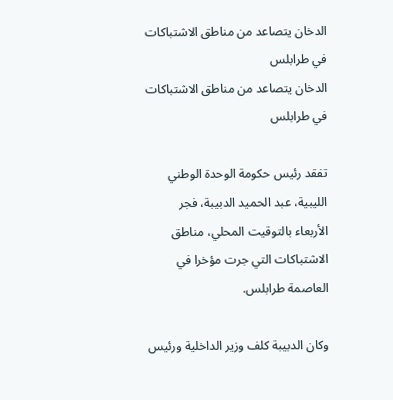الدخان يتصاعد من مناطق الاشتباكات في طرابلس
الدخان يتصاعد من مناطق الاشتباكات في طرابلس

تفقد رئيس حكومة الوحدة الوطني الليبية، عبد الحميد الدبيبة، فجر الأربعاء بالتوقيت المحلي، مناطق الاشتباكات التي جرت مؤخرا في العاصمة طرابلس.

وكان الدبيبة كلف وزير الداخلية ورئيس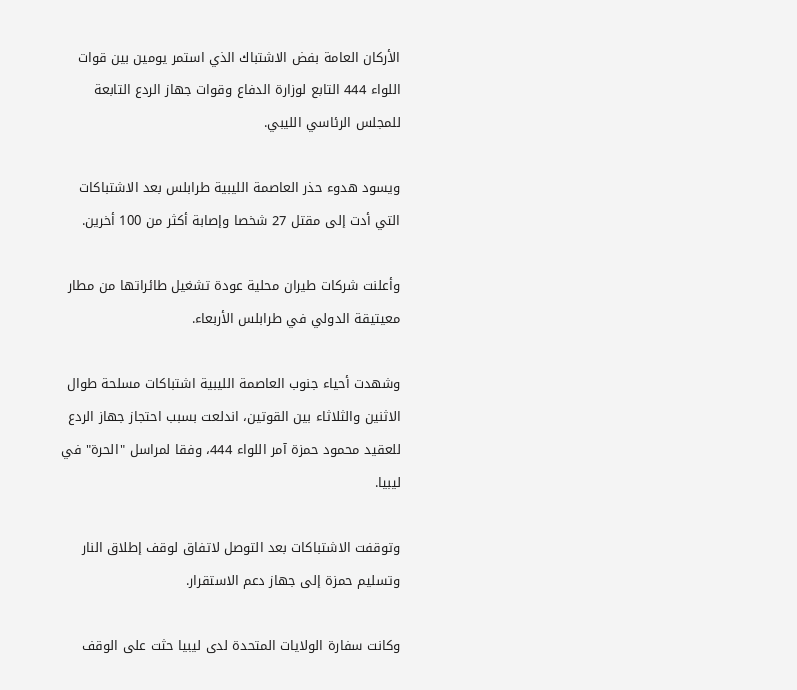الأركان العامة بفض الاشتباك الذي استمر يومين بين قوات اللواء 444 التابع لوزارة الدفاع وقوات جهاز الردع التابعة للمجلس الرئاسي الليبي.

ويسود هدوء حذر العاصمة الليبية طرابلس بعد الاشتباكات التي أدت إلى مقتل 27 شخصا وإصابة أكثر من 100 أخرين.

وأعلنت شركات طيران محلية عودة تشغيل طائراتها من مطار معيتيقة الدولي في طرابلس الأربعاء.

وشهدت أحياء جنوب العاصمة الليبية اشتباكات مسلحة طوال الاثنين والثلاثاء بين القوتين، اندلعت بسبب احتجاز جهاز الردع للعقيد محمود حمزة آمر اللواء 444، وفقا لمراسل "الحرة" في ليبيا.

وتوقفت الاشتباكات بعد التوصل لاتفاق لوقف إطلاق النار وتسليم حمزة إلى جهاز دعم الاستقرار.

وكانت سفارة الولايات المتحدة لدى ليبيا حثت على الوقف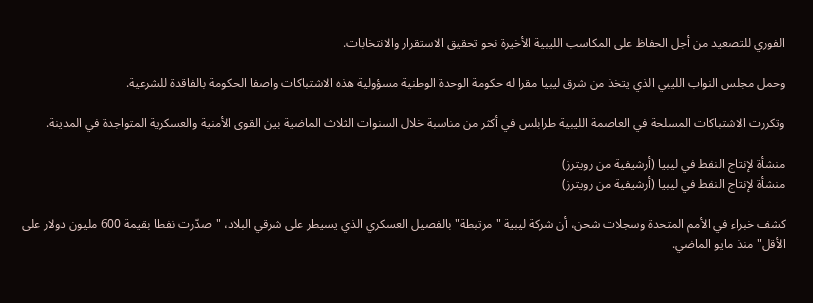الفوري للتصعيد من أجل الحفاظ على المكاسب الليبية الأخيرة نحو تحقيق الاستقرار والانتخابات.

وحمل مجلس النواب الليبي الذي يتخذ من شرق ليبيا مقرا له حكومة الوحدة الوطنية مسؤولية هذه الاشتباكات واصفا الحكومة بالفاقدة للشرعية.

وتكررت الاشتباكات المسلحة في العاصمة الليبية طرابلس في أكثر من مناسبة خلال السنوات الثلاث الماضية بين القوى الأمنية والعسكرية المتواجدة في المدينة.

منشأة لإنتاج النفط في ليبيا (أرشيفية من رويترز)
منشأة لإنتاج النفط في ليبيا (أرشيفية من رويترز)

كشف خبراء في الأمم المتحدة وسجلات شحن، أن شركة ليبية "مرتبطة" بالفصيل العسكري الذي يسيطر على شرقي البلاد، "صدّرت نفطا بقيمة 600 مليون دولار على الأقل" منذ مايو الماضي.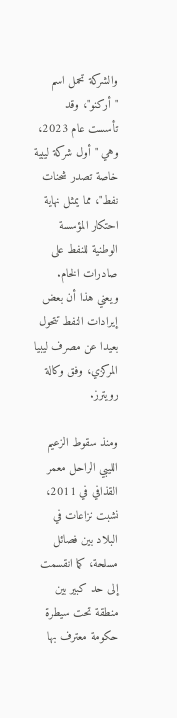والشركة تحمل اسم "أركنو"، وقد تأسست عام 2023، وهي "أول شركة ليبية خاصة تصدر شحنات نفط"، مما يمثل نهاية احتكار المؤسسة الوطنية للنفط على صادرات الخام. ويعني هذا أن بعض إيرادات النفط تتحول بعيدا عن مصرف ليبيا المركزي، وفق وكالة رويترز.

ومنذ سقوط الزعيم الليبي الراحل معمر القذافي في 2011، نشبت نزاعات في البلاد بين فصائل مسلحة، كما انقسمت إلى حد كبير بين منطقة تحت سيطرة حكومة معترف بها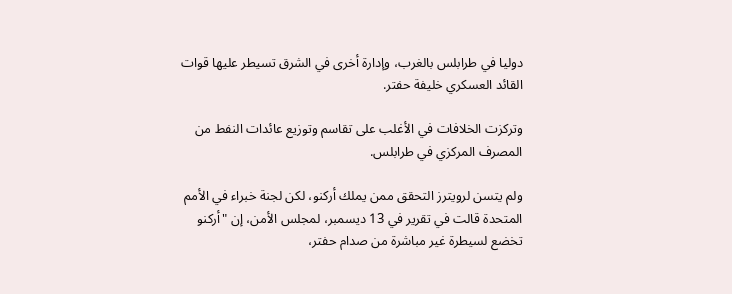دوليا في طرابلس بالغرب، وإدارة أخرى في الشرق تسيطر عليها قوات القائد العسكري خليفة حفتر.

وتركزت الخلافات في الأغلب على تقاسم وتوزيع عائدات النفط من المصرف المركزي في طرابلس.

ولم يتسن لرويترز التحقق ممن يملك أركنو، لكن لجنة خبراء في الأمم المتحدة قالت في تقرير في 13 ديسمبر، لمجلس الأمن، إن "أركنو تخضع لسيطرة غير مباشرة من صدام حفتر،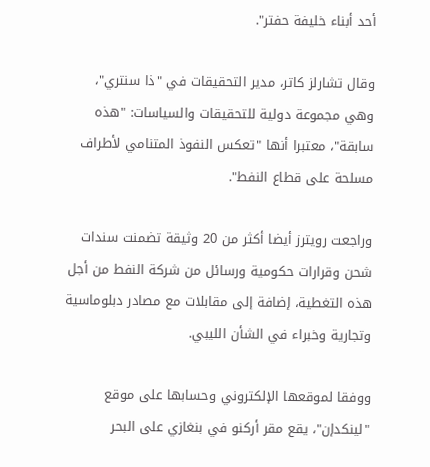أحد أبناء خليفة حفتر".

وقال تشارلز كاتر، مدير التحقيقات في "ذا سنتري"، وهي مجموعة دولية للتحقيقات والسياسات: "هذه سابقة"، معتبرا أنها "تعكس النفوذ المتنامي لأطراف مسلحة على قطاع النفط".

وراجعت رويترز أيضا أكثر من 20 وثيقة تضمنت سندات شحن وقرارات حكومية ورسائل من شركة النفط من أجل هذه التغطية، إضافة إلى مقابلات مع مصادر دبلوماسية وتجارية وخبراء في الشأن الليبي.

ووفقا لموقعها الإلكتروني وحسابها على موقع "لينكدإن"، يقع مقر أركنو في بنغازي على البحر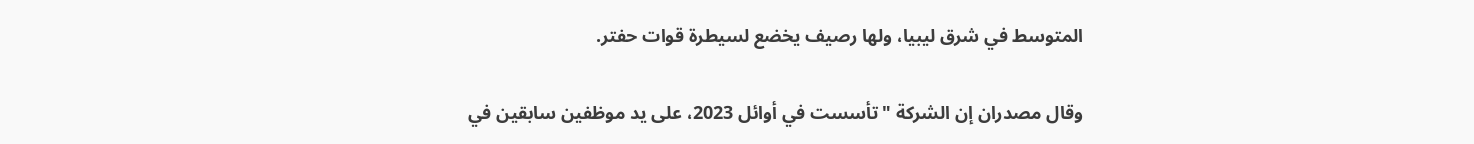المتوسط في شرق ليبيا، ولها رصيف يخضع لسيطرة قوات حفتر.

وقال مصدران إن الشركة "تأسست في أوائل 2023، على يد موظفين سابقين في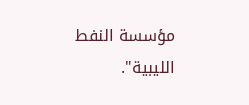مؤسسة النفط الليبية".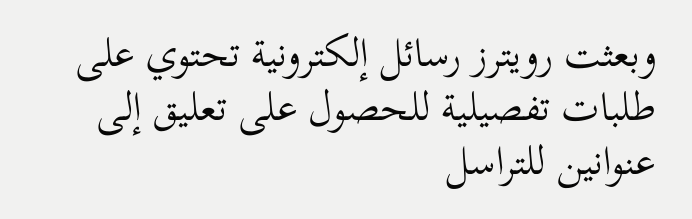وبعثت رويترز رسائل إلكترونية تحتوي على طلبات تفصيلية للحصول على تعليق إلى عنوانين للتراسل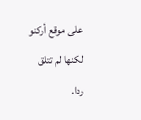على موقع أركنو لكنها لم تتلق ردا.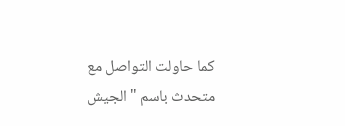كما حاولت التواصل مع متحدث باسم "الجيش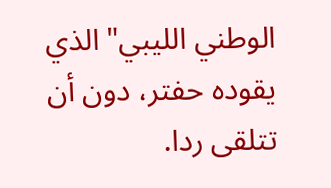الوطني الليبي" الذي يقوده حفتر، دون أن تتلقى ردا.